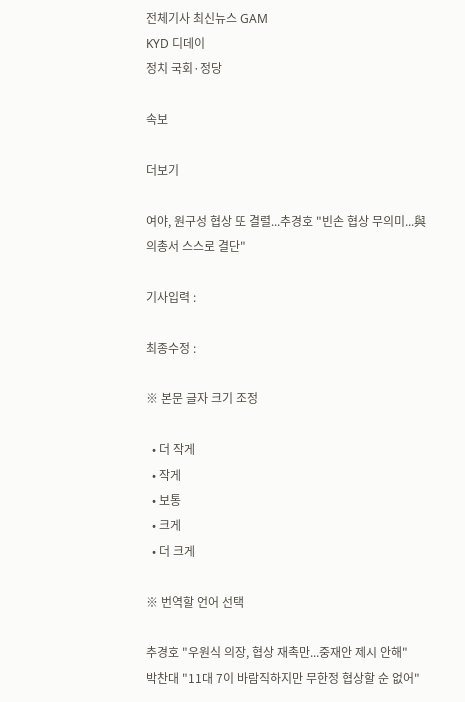전체기사 최신뉴스 GAM
KYD 디데이
정치 국회·정당

속보

더보기

여야, 원구성 협상 또 결렬...추경호 "빈손 협상 무의미...與 의총서 스스로 결단"

기사입력 :

최종수정 :

※ 본문 글자 크기 조정

  • 더 작게
  • 작게
  • 보통
  • 크게
  • 더 크게

※ 번역할 언어 선택

추경호 "우원식 의장, 협상 재촉만...중재안 제시 안해"
박찬대 "11대 7이 바람직하지만 무한정 협상할 순 없어"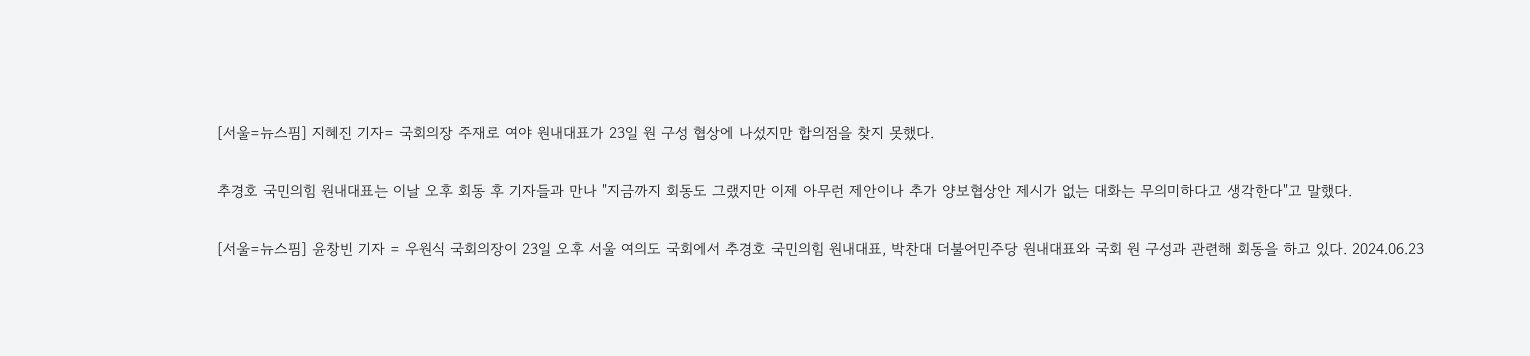[서울=뉴스핌] 지혜진 기자= 국회의장 주재로 여야 원내대표가 23일 원 구성 협상에 나섰지만 합의점을 찾지 못했다.

추경호 국민의힘 원내대표는 이날 오후 회동 후 기자들과 만나 "지금까지 회동도 그랬지만 이제 아무런 제안이나 추가 양보협상안 제시가 없는 대화는 무의미하다고 생각한다"고 말했다.

[서울=뉴스핌] 윤창빈 기자 = 우원식 국회의장이 23일 오후 서울 여의도 국회에서 추경호 국민의힘 원내대표, 박찬대 더불어민주당 원내대표와 국회 원 구성과 관련해 회동을 하고 있다. 2024.06.23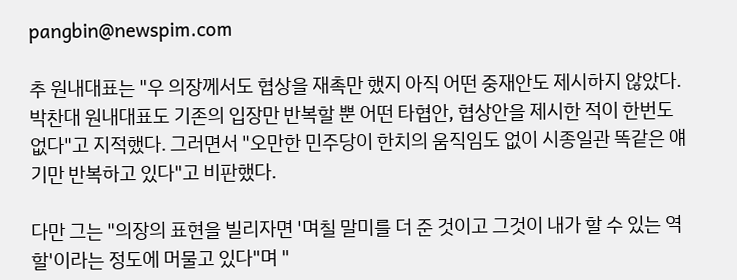pangbin@newspim.com

추 원내대표는 "우 의장께서도 협상을 재촉만 했지 아직 어떤 중재안도 제시하지 않았다. 박찬대 원내대표도 기존의 입장만 반복할 뿐 어떤 타협안, 협상안을 제시한 적이 한번도 없다"고 지적했다. 그러면서 "오만한 민주당이 한치의 움직임도 없이 시종일관 똑같은 얘기만 반복하고 있다"고 비판했다.

다만 그는 "의장의 표현을 빌리자면 '며칠 말미를 더 준 것이고 그것이 내가 할 수 있는 역할'이라는 정도에 머물고 있다"며 "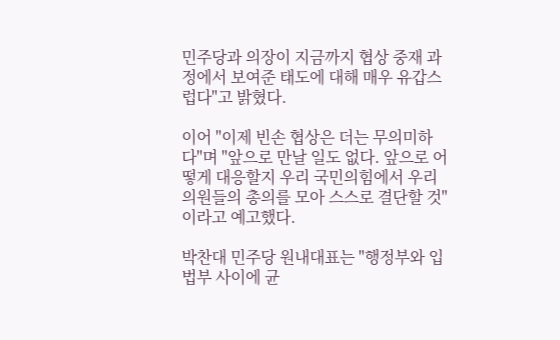민주당과 의장이 지금까지 협상 중재 과정에서 보여준 태도에 대해 매우 유갑스럽다"고 밝혔다.

이어 "이제 빈손 협상은 더는 무의미하다"며 "앞으로 만날 일도 없다. 앞으로 어떻게 대응할지 우리 국민의힘에서 우리 의원들의 총의를 모아 스스로 결단할 것"이라고 예고했다.

박찬대 민주당 원내대표는 "행정부와 입법부 사이에 균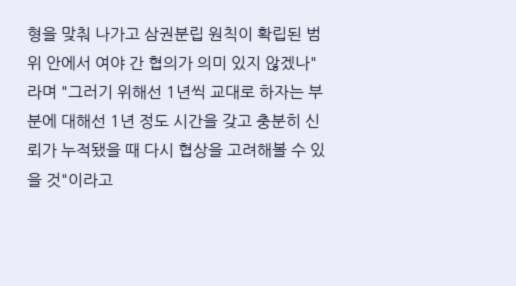형을 맞춰 나가고 삼권분립 원칙이 확립된 범위 안에서 여야 간 협의가 의미 있지 않겠나"라며 "그러기 위해선 1년씩 교대로 하자는 부분에 대해선 1년 정도 시간을 갖고 충분히 신뢰가 누적됐을 때 다시 협상을 고려해볼 수 있을 것"이라고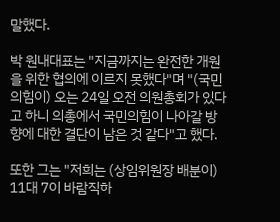말했다.

박 원내대표는 "지금까지는 완전한 개원을 위한 협의에 이르지 못했다"며 "(국민의힘이) 오는 24일 오전 의원총회가 있다고 하니 의총에서 국민의힘이 나아갈 방향에 대한 결단이 남은 것 같다"고 했다.

또한 그는 "저희는 (상임위원장 배분이) 11대 7이 바람직하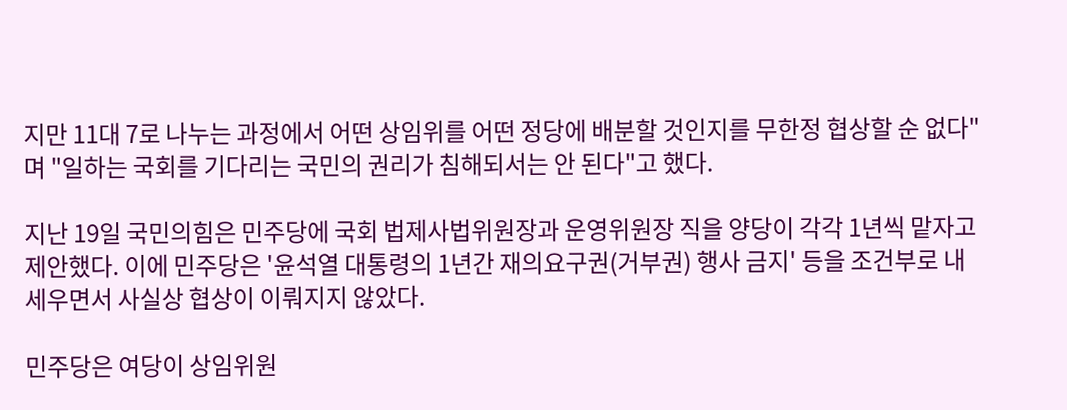지만 11대 7로 나누는 과정에서 어떤 상임위를 어떤 정당에 배분할 것인지를 무한정 협상할 순 없다"며 "일하는 국회를 기다리는 국민의 권리가 침해되서는 안 된다"고 했다.

지난 19일 국민의힘은 민주당에 국회 법제사법위원장과 운영위원장 직을 양당이 각각 1년씩 맡자고 제안했다. 이에 민주당은 '윤석열 대통령의 1년간 재의요구권(거부권) 행사 금지' 등을 조건부로 내세우면서 사실상 협상이 이뤄지지 않았다.

민주당은 여당이 상임위원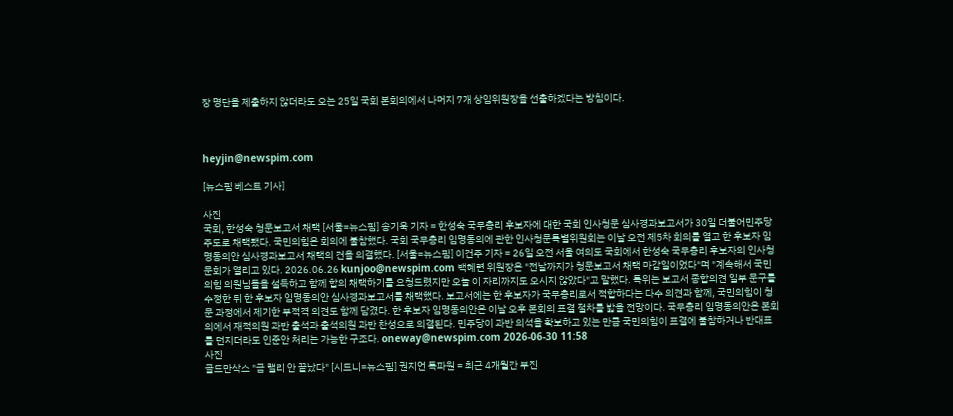장 명단을 제출하지 않더라도 오는 25일 국회 본회의에서 나머지 7개 상임위원장을 선출하겠다는 방침이다.



heyjin@newspim.com

[뉴스핌 베스트 기사]

사진
국회, 한성숙 청문보고서 채택 [서울=뉴스핌] 송기욱 기자 = 한성숙 국무총리 후보자에 대한 국회 인사청문 심사경과보고서가 30일 더불어민주당 주도로 채택됐다. 국민의힘은 회의에 불참했다. 국회 국무총리 임명동의에 관한 인사청문특별위원회는 이날 오전 제5차 회의를 열고 한 후보자 임명동의안 심사경과보고서 채택의 건을 의결했다. [서울=뉴스핌] 이건주 기자 = 26일 오전 서울 여의도 국회에서 한성숙 국무총리 후보자의 인사청문회가 열리고 있다. 2026.06.26 kunjoo@newspim.com 백혜련 위원장은 "전날까지가 청문보고서 채택 마감일이었다"며 "계속해서 국민의힘 의원님들을 설득하고 함께 합의 채택하기를 요청드렸지만 오늘 이 자리까지도 오시지 않았다"고 말했다. 특위는 보고서 종합의견 일부 문구를 수정한 뒤 한 후보자 임명동의안 심사경과보고서를 채택했다. 보고서에는 한 후보자가 국무총리로서 적합하다는 다수 의견과 함께, 국민의힘이 청문 과정에서 제기한 부적격 의견도 함께 담겼다. 한 후보자 임명동의안은 이날 오후 본회의 표결 절차를 밟을 전망이다. 국무총리 임명동의안은 본회의에서 재적의원 과반 출석과 출석의원 과반 찬성으로 의결된다. 민주당이 과반 의석을 확보하고 있는 만큼 국민의힘이 표결에 불참하거나 반대표를 던지더라도 인준안 처리는 가능한 구조다. oneway@newspim.com 2026-06-30 11:58
사진
골드만삭스 "금 랠리 안 끝났다" [시드니=뉴스핌] 권지언 특파원 = 최근 4개월간 부진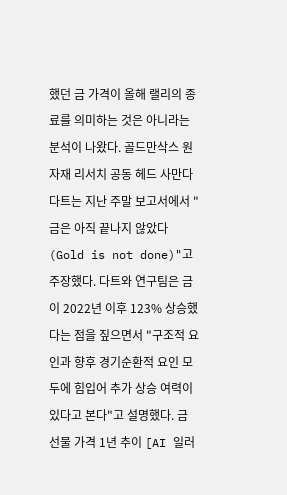했던 금 가격이 올해 랠리의 종료를 의미하는 것은 아니라는 분석이 나왔다. 골드만삭스 원자재 리서치 공동 헤드 사만다 다트는 지난 주말 보고서에서 "금은 아직 끝나지 않았다(Gold is not done)"고 주장했다. 다트와 연구팀은 금이 2022년 이후 123% 상승했다는 점을 짚으면서 "구조적 요인과 향후 경기순환적 요인 모두에 힘입어 추가 상승 여력이 있다고 본다"고 설명했다. 금 선물 가격 1년 추이 [AI 일러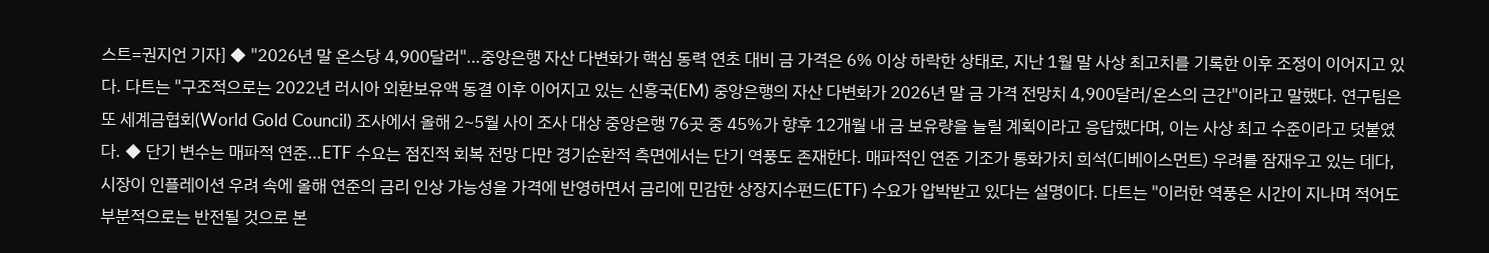스트=권지언 기자] ◆ "2026년 말 온스당 4,900달러"…중앙은행 자산 다변화가 핵심 동력 연초 대비 금 가격은 6% 이상 하락한 상태로, 지난 1월 말 사상 최고치를 기록한 이후 조정이 이어지고 있다. 다트는 "구조적으로는 2022년 러시아 외환보유액 동결 이후 이어지고 있는 신흥국(EM) 중앙은행의 자산 다변화가 2026년 말 금 가격 전망치 4,900달러/온스의 근간"이라고 말했다. 연구팀은 또 세계금협회(World Gold Council) 조사에서 올해 2~5월 사이 조사 대상 중앙은행 76곳 중 45%가 향후 12개월 내 금 보유량을 늘릴 계획이라고 응답했다며, 이는 사상 최고 수준이라고 덧붙였다. ◆ 단기 변수는 매파적 연준…ETF 수요는 점진적 회복 전망 다만 경기순환적 측면에서는 단기 역풍도 존재한다. 매파적인 연준 기조가 통화가치 희석(디베이스먼트) 우려를 잠재우고 있는 데다, 시장이 인플레이션 우려 속에 올해 연준의 금리 인상 가능성을 가격에 반영하면서 금리에 민감한 상장지수펀드(ETF) 수요가 압박받고 있다는 설명이다. 다트는 "이러한 역풍은 시간이 지나며 적어도 부분적으로는 반전될 것으로 본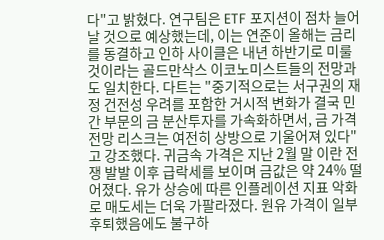다"고 밝혔다. 연구팀은 ETF 포지션이 점차 늘어날 것으로 예상했는데, 이는 연준이 올해는 금리를 동결하고 인하 사이클은 내년 하반기로 미룰 것이라는 골드만삭스 이코노미스트들의 전망과도 일치한다. 다트는 "중기적으로는 서구권의 재정 건전성 우려를 포함한 거시적 변화가 결국 민간 부문의 금 분산투자를 가속화하면서, 금 가격 전망 리스크는 여전히 상방으로 기울어져 있다"고 강조했다. 귀금속 가격은 지난 2월 말 이란 전쟁 발발 이후 급락세를 보이며 금값은 약 24% 떨어졌다. 유가 상승에 따른 인플레이션 지표 악화로 매도세는 더욱 가팔라졌다. 원유 가격이 일부 후퇴했음에도 불구하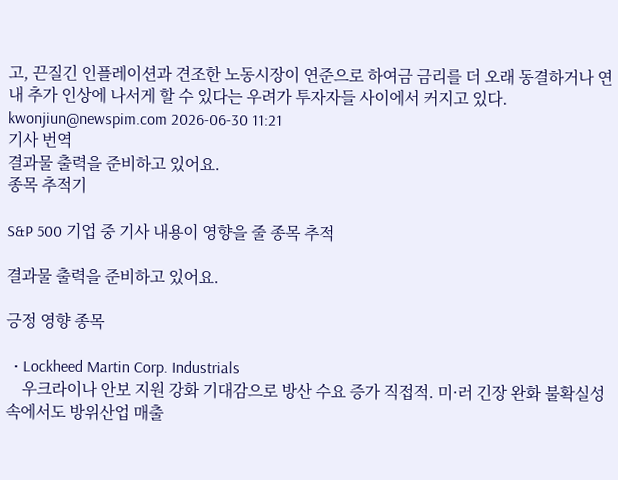고, 끈질긴 인플레이션과 견조한 노동시장이 연준으로 하여금 금리를 더 오래 동결하거나 연내 추가 인상에 나서게 할 수 있다는 우려가 투자자들 사이에서 커지고 있다. kwonjiun@newspim.com 2026-06-30 11:21
기사 번역
결과물 출력을 준비하고 있어요.
종목 추적기

S&P 500 기업 중 기사 내용이 영향을 줄 종목 추적

결과물 출력을 준비하고 있어요.

긍정 영향 종목

  • Lockheed Martin Corp. Industrials
    우크라이나 안보 지원 강화 기대감으로 방산 수요 증가 직접적. 미·러 긴장 완화 불확실성 속에서도 방위산업 매출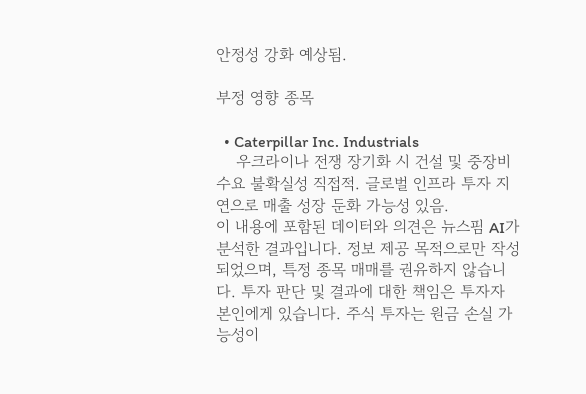안정성 강화 예상됨.

부정 영향 종목

  • Caterpillar Inc. Industrials
    우크라이나 전쟁 장기화 시 건설 및 중장비 수요 불확실성 직접적. 글로벌 인프라 투자 지연으로 매출 성장 둔화 가능성 있음.
이 내용에 포함된 데이터와 의견은 뉴스핌 AI가 분석한 결과입니다. 정보 제공 목적으로만 작성되었으며, 특정 종목 매매를 권유하지 않습니다. 투자 판단 및 결과에 대한 책임은 투자자 본인에게 있습니다. 주식 투자는 원금 손실 가능성이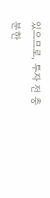있으므로, 투자 전 충분한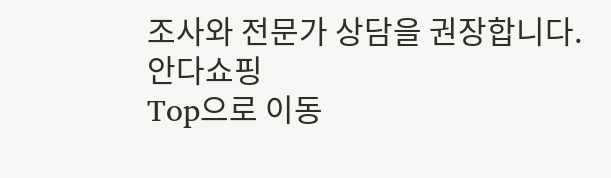조사와 전문가 상담을 권장합니다.
안다쇼핑
Top으로 이동